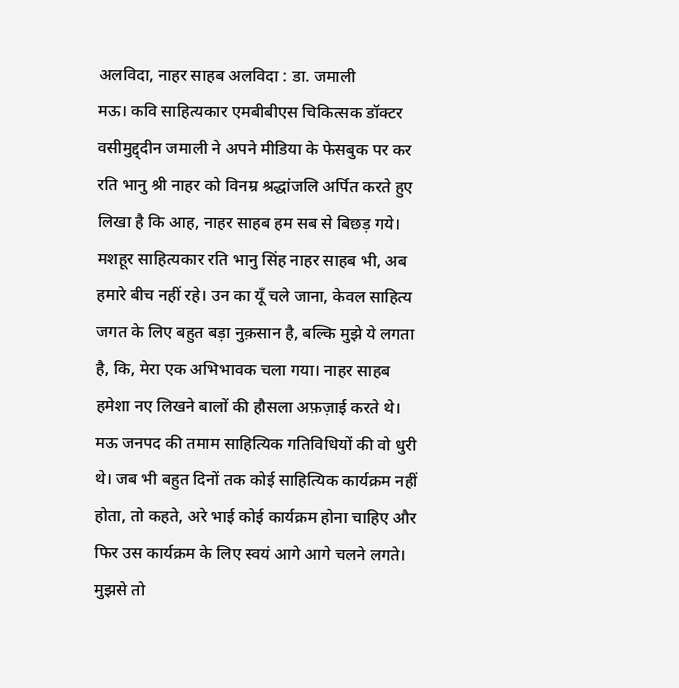अलविदा, नाहर साहब अलविदा : डा. जमाली
मऊ। कवि साहित्यकार एमबीबीएस चिकित्सक डॉक्टर वसीमुद्द्दीन जमाली ने अपने मीडिया के फेसबुक पर कर रति भानु श्री नाहर को विनम्र श्रद्धांजलि अर्पित करते हुए लिखा है कि आह, नाहर साहब हम सब से बिछड़ गये। मशहूर साहित्यकार रति भानु सिंह नाहर साहब भी, अब हमारे बीच नहीं रहे। उन का यूँ चले जाना, केवल साहित्य जगत के लिए बहुत बड़ा नुक़सान है, बल्कि मुझे ये लगता है, कि, मेरा एक अभिभावक चला गया। नाहर साहब हमेशा नए लिखने बालों की हौसला अफ़ज़ाई करते थे। मऊ जनपद की तमाम साहित्यिक गतिविधियों की वो धुरी थे। जब भी बहुत दिनों तक कोई साहित्यिक कार्यक्रम नहीं होता, तो कहते, अरे भाई कोई कार्यक्रम होना चाहिए और फिर उस कार्यक्रम के लिए स्वयं आगे आगे चलने लगते। मुझसे तो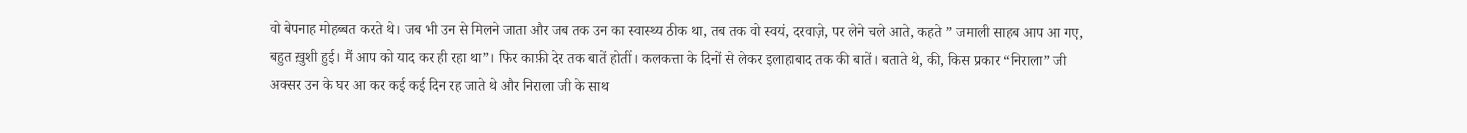वो बेपनाह मोहब्बत करते थे। जब भी उन से मिलने जाता और जब तक उन का स्वास्थ्य ठीक था, तब तक वो स्वयं, दरवाज़े, पर लेने चले आते, कहते ” जमाली साहब आप आ गए, बहुत ख़ुशी हुई। मैं आप को याद कर ही रहा था”। फिर काफ़ी देर तक बातें होतीं। कलकत्ता के दिनों से लेकर इलाहाबाद तक की बातें। बताते थे, की, किस प्रकार “निराला” जी अक्सर उन के घर आ कर कई कई दिन रह जाते थे और निराला जी के साथ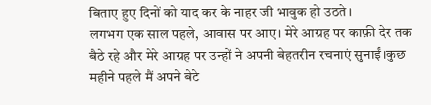बिताए हुए दिनों को याद कर के नाहर जी भावुक हो उठते।
लगभग एक साल पहले, आवास पर आए। मेरे आग्रह पर काफ़ी देर तक बैठे रहे और मेरे आग्रह पर उन्हों ने अपनी बेहतरीन रचनाएं सुनाईं।कुछ महीने पहले मैं अपने बेटे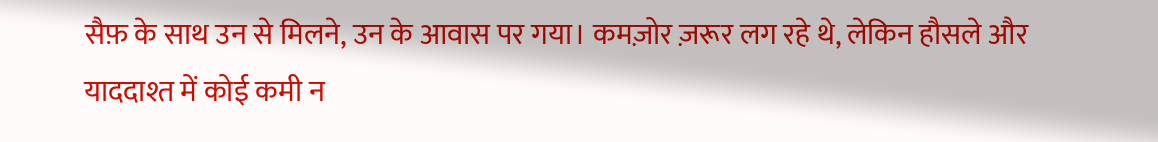सैफ़ के साथ उन से मिलने, उन के आवास पर गया। कमज़ोर ज़रूर लग रहे थे, लेकिन हौसले और याददाश्त में कोई कमी न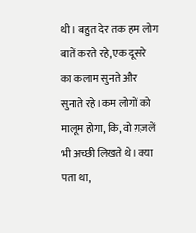थी। बहुत देर तक हम लोग बातें करते रहे,एक दूसरे का कलाम सुनते और सुनाते रहे।कम लोगों को मालूम होगा, कि, वो ग़ज़लें भी अच्छी लिखते थे। क्या पता था,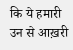कि ये हमारी उन से आख़री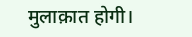मुलाक़ात होगी।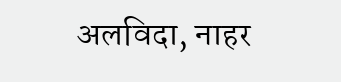अलविदा, नाहर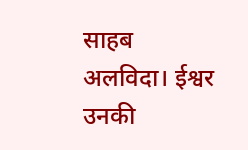साहब अलविदा। ईश्वर उनकी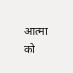आत्मा को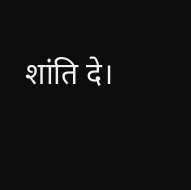शांति दे।